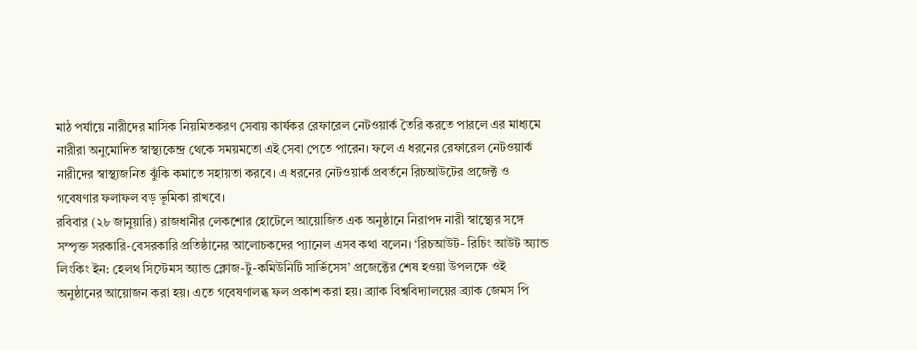মাঠ পর্যায়ে নারীদের মাসিক নিয়মিতকরণ সেবায় কার্যকর রেফারেল নেটওয়ার্ক তৈরি করতে পারলে এর মাধ্যমে নারীরা অনুমোদিত স্বাস্থ্যকেন্দ্র থেকে সময়মতো এই সেবা পেতে পারেন। ফলে এ ধরনের রেফারেল নেটওয়ার্ক নারীদের স্বাস্থ্যজনিত ঝুঁকি কমাতে সহায়তা করবে। এ ধরনের নেটওয়ার্ক প্রবর্তনে রিচআউটের প্রজেক্ট ও গবেষণার ফলাফল বড় ভূমিকা রাখবে।
রবিবার (২৮ জানুয়ারি) রাজধানীর লেকশোর হোটেলে আয়োজিত এক অনুষ্ঠানে নিরাপদ নারী স্বাস্থ্যের সঙ্গে সম্পৃক্ত সরকারি-বেসরকারি প্রতিষ্ঠানের আলোচকদের প্যানেল এসব কথা বলেন। ‘রিচআউট- রিচিং আউট অ্যান্ড লিংকিং ইন: হেলথ সিস্টেমস অ্যান্ড ক্লোজ-টু-কমিউনিটি সার্ভিসেস’ প্রজেক্টের শেষ হওয়া উপলক্ষে ওই অনুষ্ঠানের আয়োজন করা হয়। এতে গবেষণালব্ধ ফল প্রকাশ করা হয়। ব্র্যাক বিশ্ববিদ্যালয়ের ব্র্যাক জেমস পি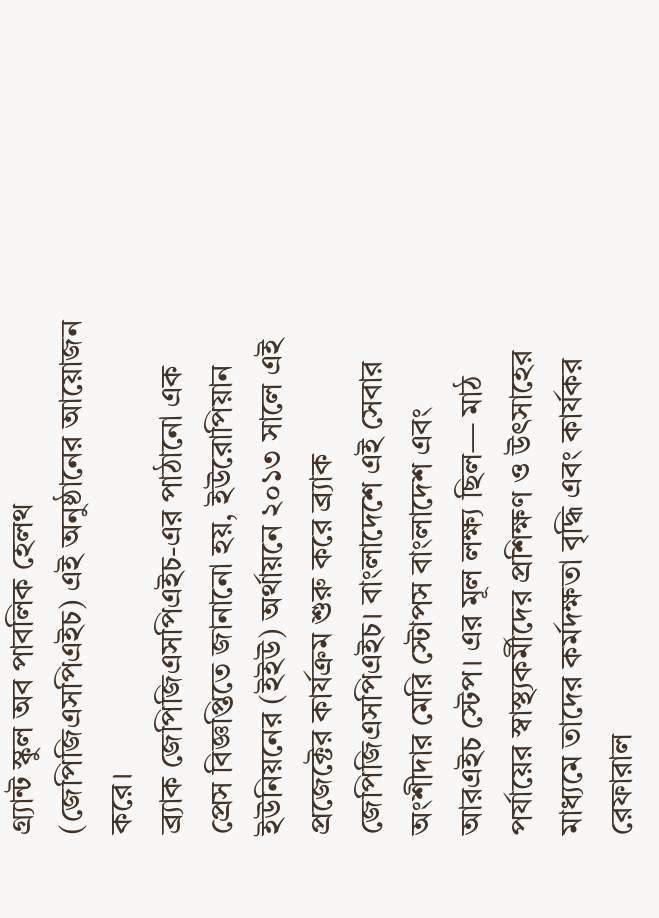গ্র্যান্ট স্কুল অব পাবলিক হেলথ (জেপিজিএসপিএইচ) এই অনুষ্ঠানের আয়োজন করে।
ব্র্যাক জেপিজিএসপিএইচ-এর পাঠানো এক প্রেস বিজ্ঞপ্তিতে জানানো হয়, ইউরোপিয়ান ইউনিয়নের (ইইউ) অর্থায়নে ২০১৩ সালে এই প্রজেক্টের কার্যক্রম শুরু করে ব্র্যাক জেপিজিএসপিএইচ। বাংলাদেশে এই সেবার অংশীদার মেরি স্টোপস বাংলাদেশ এবং আরএইচ স্টেপ। এর মূল লক্ষ্য ছিল— মাঠ পর্যায়ের স্বাস্থ্যকর্মীদের প্রশিক্ষণ ও উৎসাহের মাধ্যমে তাদের কর্মদক্ষতা বৃদ্ধি এবং কার্যকর রেফারাল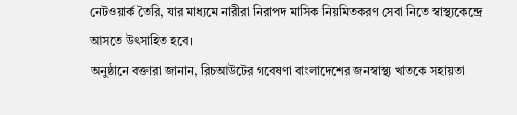নেটওয়ার্ক তৈরি, যার মাধ্যমে নারীরা নিরাপদ মাসিক নিয়মিতকরণ সেবা নিতে স্বাস্থ্যকেন্দ্রে আসতে উৎসাহিত হবে।
অনুষ্ঠানে বক্তারা জানান, রিচআউটের গবেষণা বাংলাদেশের জনস্বাস্থ্য খাতকে সহায়তা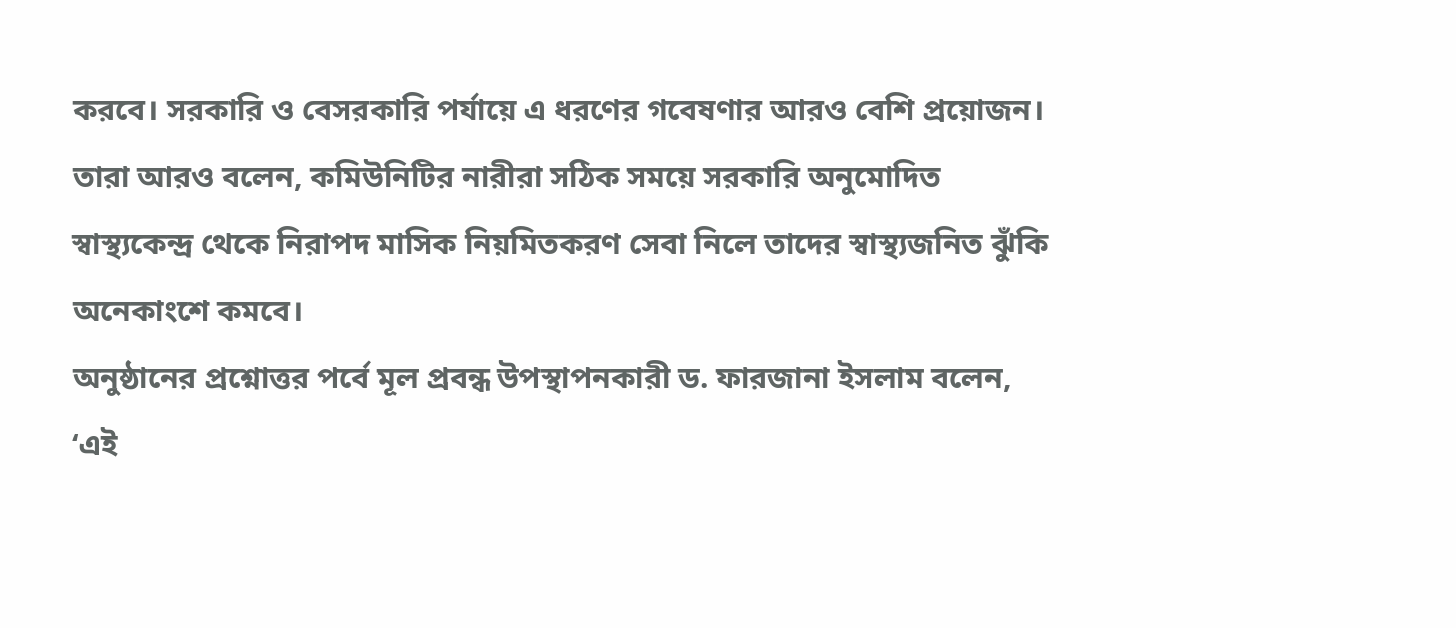করবে। সরকারি ও বেসরকারি পর্যায়ে এ ধরণের গবেষণার আরও বেশি প্রয়োজন। তারা আরও বলেন, কমিউনিটির নারীরা সঠিক সময়ে সরকারি অনুমোদিত স্বাস্থ্যকেন্দ্র থেকে নিরাপদ মাসিক নিয়মিতকরণ সেবা নিলে তাদের স্বাস্থ্যজনিত ঝুঁকি অনেকাংশে কমবে।
অনুষ্ঠানের প্রশ্নোত্তর পর্বে মূল প্রবন্ধ উপস্থাপনকারী ড. ফারজানা ইসলাম বলেন, ‘এই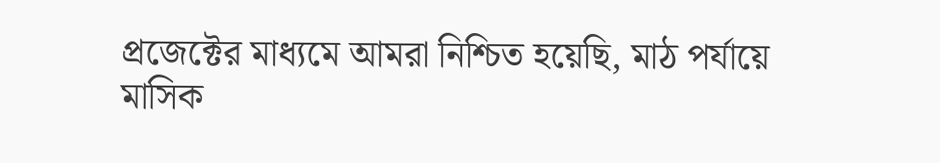প্রজেক্টের মাধ্যমে আমরা নিশ্চিত হয়েছি, মাঠ পর্যায়ে মাসিক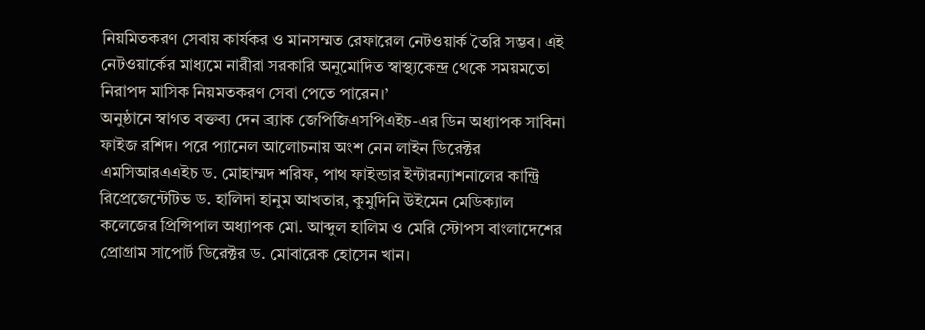নিয়মিতকরণ সেবায় কার্যকর ও মানসম্মত রেফারেল নেটওয়ার্ক তৈরি সম্ভব। এই নেটওয়ার্কের মাধ্যমে নারীরা সরকারি অনুমোদিত স্বাস্থ্যকেন্দ্র থেকে সময়মতো নিরাপদ মাসিক নিয়মতকরণ সেবা পেতে পারেন।’
অনুষ্ঠানে স্বাগত বক্তব্য দেন ব্র্যাক জেপিজিএসপিএইচ-এর ডিন অধ্যাপক সাবিনা ফাইজ রশিদ। পরে প্যানেল আলোচনায় অংশ নেন লাইন ডিরেক্টর এমসিআরএএইচ ড. মোহাম্মদ শরিফ, পাথ ফাইন্ডার ইন্টারন্যাশনালের কান্ট্রি রিপ্রেজেন্টেটিভ ড. হালিদা হানুম আখতার, কুমুদিনি উইমেন মেডিক্যাল কলেজের প্রিন্সিপাল অধ্যাপক মো. আব্দুল হালিম ও মেরি স্টোপস বাংলাদেশের প্রোগ্রাম সাপোর্ট ডিরেক্টর ড. মোবারেক হোসেন খান।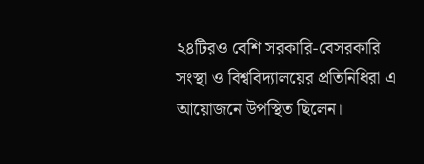২৪টিরও বেশি সরকারি-বেসরকারি সংস্থা ও বিশ্ববিদ্যালয়ের প্রতিনিধিরা এ আয়োজনে উপস্থিত ছিলেন।